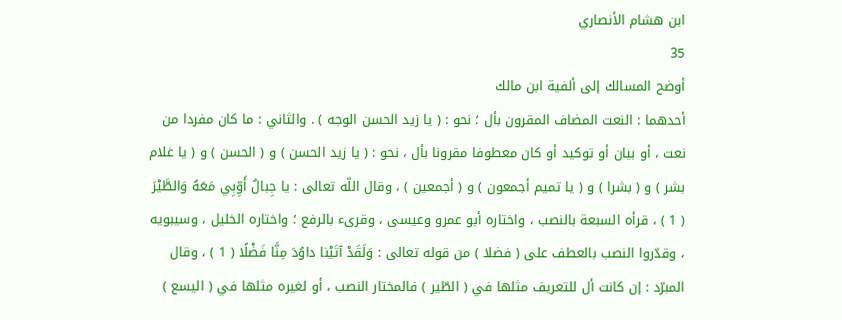ابن هشام الأنصاري
35
أوضح المسالك إلى ألفية ابن مالك
أحدهما : النعت المضاف المقرون بأل ؛ نحو : ( يا زيد الحسن الوجه ) . والثاني : ما كان مفردا من نعت ، أو بيان أو توكيد أو كان معطوفا مقرونا بأل ، نحو : ( يا زيد الحسن ) و ( الحسن ) و ( يا غلام بشر ) و ( بشرا ) و ( يا تميم أجمعون ) و ( أجمعين ) ، وقال اللّه تعالى : يا جِبالُ أَوِّبِي مَعَهُ وَالطَّيْرَ ( 1 ) ، قرأه السبعة بالنصب ، واختاره أبو عمرو وعيسى ، وقرىء بالرفع ؛ واختاره الخليل ، وسيبويه ، وقدّروا النصب بالعطف على ( فضلا ) من قوله تعالى : وَلَقَدْ آتَيْنا داوُدَ مِنَّا فَضْلًا ( 1 ) ، وقال المبرّد : إن كانت أل للتعريف مثلها في ( الطّير ) فالمختار النصب ، أو لغيره مثلها في ( اليسع )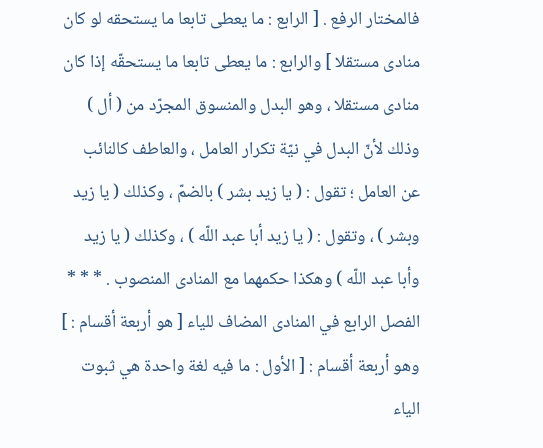فالمختار الرفع . [ الرابع : ما يعطى تابعا ما يستحقه لو كان منادى مستقلا ] والرابع : ما يعطى تابعا ما يستحقّه إذا كان منادى مستقلا ، وهو البدل والمنسوق المجرّد من ( أل ) وذلك لأنّ البدل في نيّة تكرار العامل ، والعاطف كالنائب عن العامل ؛ تقول : ( يا زيد بشر ) بالضمّ ، وكذلك ( يا زيد وبشر ) ، وتقول : ( يا زيد أبا عبد اللّه ) ، وكذلك ( يا زيد وأبا عبد اللّه ) وهكذا حكمهما مع المنادى المنصوب . * * * الفصل الرابع في المنادى المضاف للياء [ هو أربعة أقسام : ] وهو أربعة أقسام : [ الأول : ما فيه لغة واحدة هي ثبوت الياء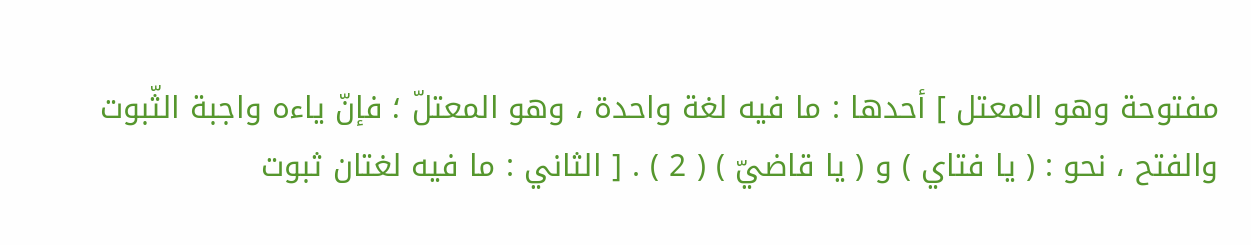مفتوحة وهو المعتل ] أحدها : ما فيه لغة واحدة ، وهو المعتلّ ؛ فإنّ ياءه واجبة الثّبوت والفتح ، نحو : ( يا فتاي ) و ( يا قاضيّ ) ( 2 ) . [ الثاني : ما فيه لغتان ثبوت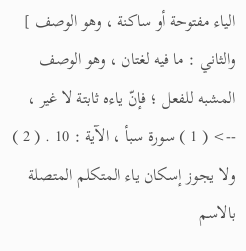الياء مفتوحة أو ساكنة ، وهو الوصف ] والثاني : ما فيه لغتان ، وهو الوصف المشبه للفعل ؛ فإنّ ياءه ثابتة لا غير ،
--> ( 1 ) سورة سبأ ، الآية : 10 . ( 2 ) ولا يجوز إسكان ياء المتكلم المتصلة بالاسم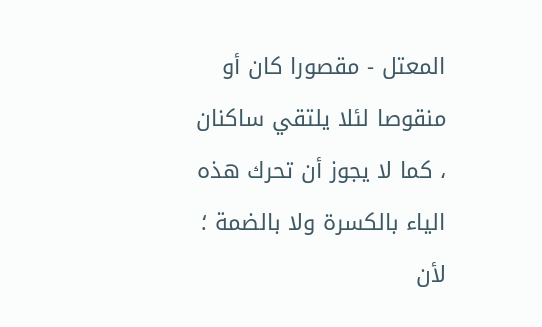المعتل - مقصورا كان أو منقوصا لئلا يلتقي ساكنان ، كما لا يجوز أن تحرك هذه الياء بالكسرة ولا بالضمة ؛ لأن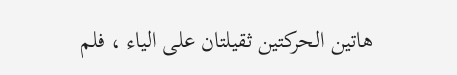هاتين الحركتين ثقيلتان على الياء ، فلم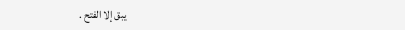يبق إلا الفتح .